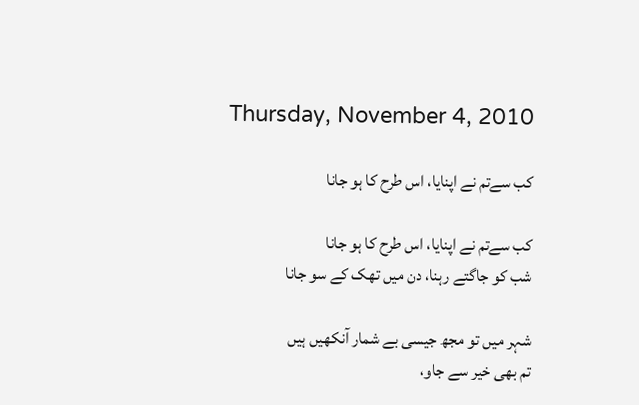Thursday, November 4, 2010

کب سےتم نے اپنایا، اس طرح کا ہو جانا

کب سےتم نے اپنایا، اس طرح کا ہو جانا
شب کو جاگتے رہنا، دن میں تھک کے سو جانا

شہر میں تو مجھ جیسی بے شمار آنکھیں ہیں
تم بھی خیر سے جاو،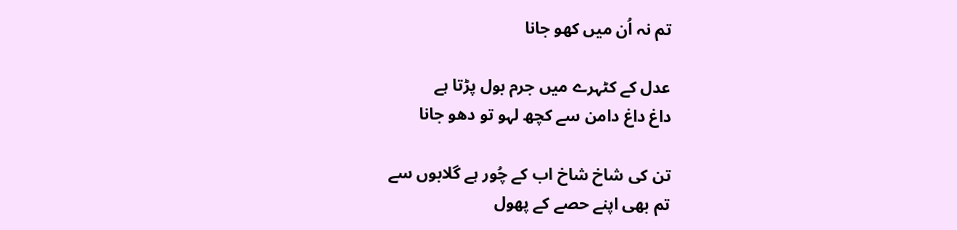تم نہ اُن میں کھو جانا

عدل کے کٹہرے میں جرم بول پڑتا ہے
داغ داغ دامن سے کچھ لہو تو دھو جانا

تن کی شاخ شاخ اب کے چُور ہے گلابوں سے
تم بھی اپنے حصے کے پھول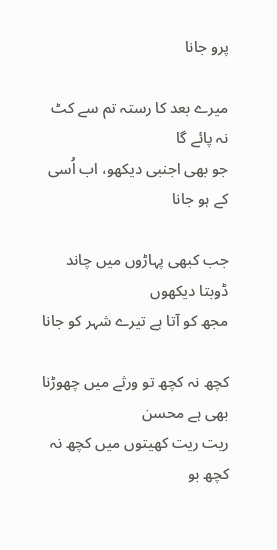پرو جانا

میرے بعد کا رستہ تم سے کٹ نہ پائے گا
جو بھی اجنبی دیکھو، اب اُسی کے ہو جانا

جب کبھی پہاڑوں میں چاند ڈوبتا دیکھوں
مجھ کو آتا ہے تیرے شہر کو جانا

کچھ نہ کچھ تو ورثے میں چھوڑنا بھی ہے محسن
ریت ریت کھیتوں میں کچھ نہ کچھ بو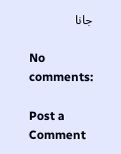جانا

No comments:

Post a Comment